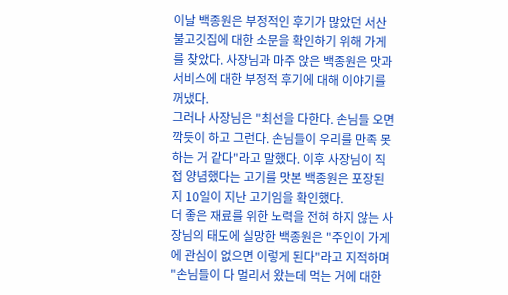이날 백종원은 부정적인 후기가 많았던 서산 불고깃집에 대한 소문을 확인하기 위해 가게를 찾았다. 사장님과 마주 앉은 백종원은 맛과 서비스에 대한 부정적 후기에 대해 이야기를 꺼냈다.
그러나 사장님은 "최선을 다한다. 손님들 오면 깍듯이 하고 그런다. 손님들이 우리를 만족 못 하는 거 같다"라고 말했다. 이후 사장님이 직접 양념했다는 고기를 맛본 백종원은 포장된 지 10일이 지난 고기임을 확인했다.
더 좋은 재료를 위한 노력을 전혀 하지 않는 사장님의 태도에 실망한 백종원은 "주인이 가게에 관심이 없으면 이렇게 된다"라고 지적하며 "손님들이 다 멀리서 왔는데 먹는 거에 대한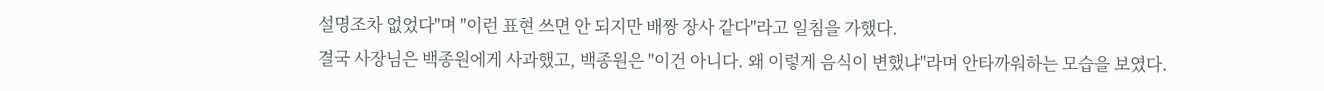설명조차 없었다"며 "이런 표현 쓰면 안 되지만 배짱 장사 같다"라고 일침을 가했다.
결국 사장님은 백종원에게 사과했고, 백종원은 "이건 아니다. 왜 이렇게 음식이 변했냐"라며 안타까워하는 모습을 보였다.